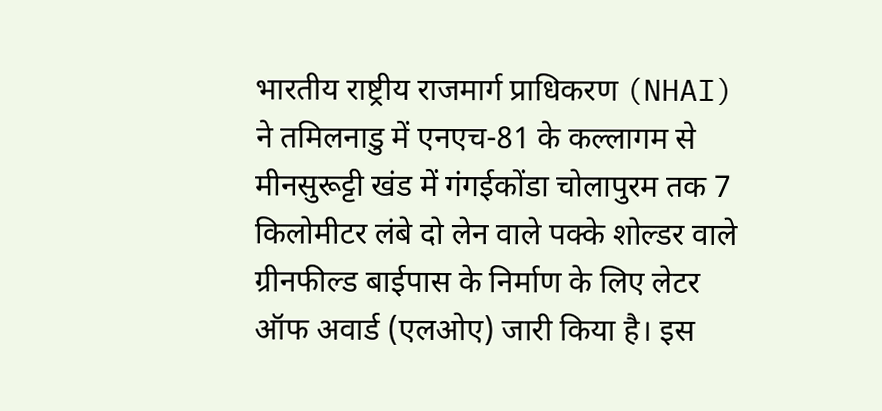भारतीय राष्ट्रीय राजमार्ग प्राधिकरण (NHAI) ने तमिलनाडु में एनएच-81 के कल्लागम से मीनसुरूट्टी खंड में गंगईकोंडा चोलापुरम तक 7 किलोमीटर लंबे दो लेन वाले पक्के शोल्डर वाले ग्रीनफील्ड बाईपास के निर्माण के लिए लेटर ऑफ अवार्ड (एलओए) जारी किया है। इस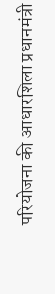परियोजना की आधारशिला प्रधानमंत्री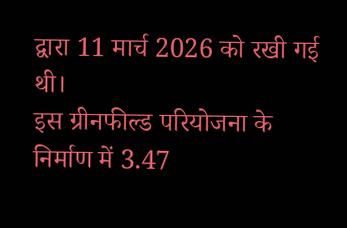द्वारा 11 मार्च 2026 को रखी गई थी।
इस ग्रीनफील्ड परियोजना के निर्माण में 3.47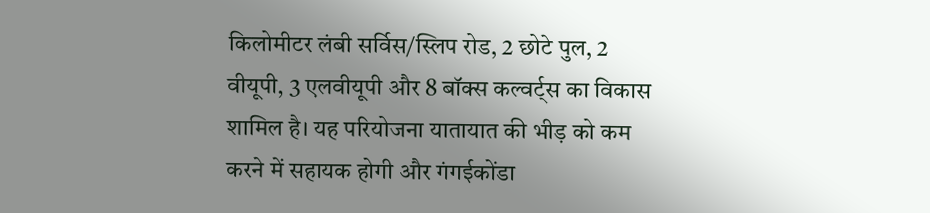किलोमीटर लंबी सर्विस/स्लिप रोड, 2 छोटे पुल, 2 वीयूपी, 3 एलवीयूपी और 8 बॉक्स कल्वर्ट्स का विकास शामिल है। यह परियोजना यातायात की भीड़ को कम करने में सहायक होगी और गंगईकोंडा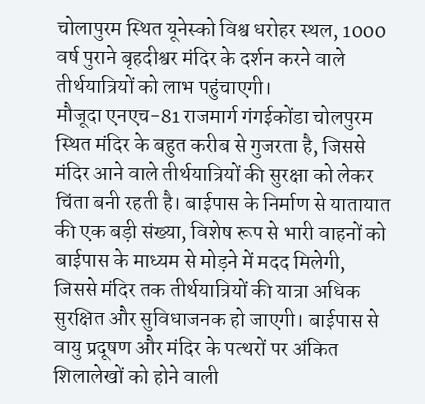चोलापुरम स्थित यूनेस्को विश्व धरोहर स्थल, 1000 वर्ष पुराने बृहदीश्वर मंदिर के दर्शन करने वाले तीर्थयात्रियों को लाभ पहुंचाएगी।
मौजूदा एनएच-81 राजमार्ग गंगईकोंडा चोलपुरम स्थित मंदिर के बहुत करीब से गुजरता है, जिससे मंदिर आने वाले तीर्थयात्रियों की सुरक्षा को लेकर चिंता बनी रहती है। बाईपास के निर्माण से यातायात की एक बड़ी संख्या, विशेष रूप से भारी वाहनों को बाईपास के माध्यम से मोड़ने में मदद मिलेगी, जिससे मंदिर तक तीर्थयात्रियों की यात्रा अधिक सुरक्षित और सुविधाजनक हो जाएगी। बाईपास से वायु प्रदूषण और मंदिर के पत्थरों पर अंकित शिलालेखों को होने वाली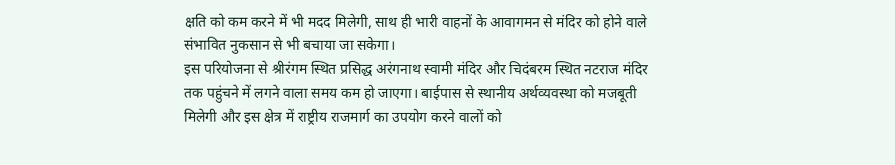क्षति को कम करने में भी मदद मिलेगी, साथ ही भारी वाहनों के आवागमन से मंदिर को होने वाले संभावित नुकसान से भी बचाया जा सकेगा।
इस परियोजना से श्रीरंगम स्थित प्रसिद्ध अरंगनाथ स्वामी मंदिर और चिदंबरम स्थित नटराज मंदिर तक पहुंचने में लगने वाला समय कम हो जाएगा। बाईपास से स्थानीय अर्थव्यवस्था को मजबूती मिलेगी और इस क्षेत्र में राष्ट्रीय राजमार्ग का उपयोग करने वालों को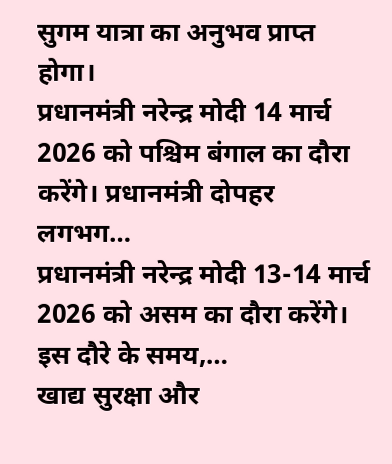सुगम यात्रा का अनुभव प्राप्त होगा।
प्रधानमंत्री नरेन्द्र मोदी 14 मार्च 2026 को पश्चिम बंगाल का दौरा करेंगे। प्रधानमंत्री दोपहर लगभग…
प्रधानमंत्री नरेन्द्र मोदी 13-14 मार्च 2026 को असम का दौरा करेंगे। इस दौरे के समय,…
खाद्य सुरक्षा और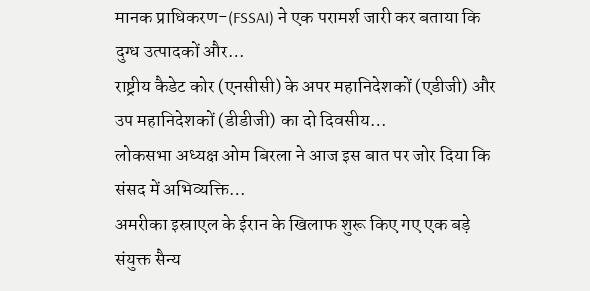मानक प्राधिकरण-(FSSAI) ने एक परामर्श जारी कर बताया कि दुग्ध उत्पादकों और…
राष्ट्रीय कैडेट कोर (एनसीसी) के अपर महानिदेशकों (एडीजी) और उप महानिदेशकों (डीडीजी) का दो दिवसीय…
लोकसभा अध्यक्ष ओम बिरला ने आज इस बात पर जोर दिया कि संसद में अभिव्यक्ति…
अमरीका इस्राएल के ईरान के खिलाफ शुरू किए गए एक बड़े संयुक्त सैन्य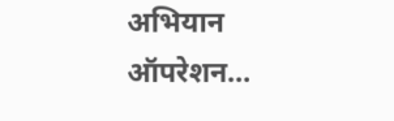अभियान ऑपरेशन…